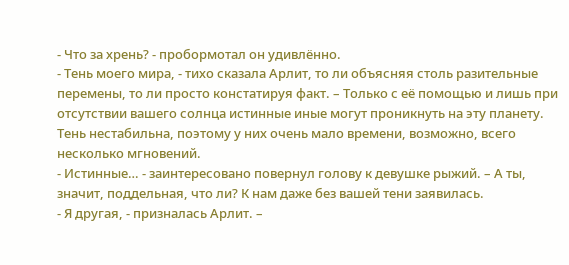- Что за хрень? - пробормотал он удивлённо.
- Тень моего мира, - тихо сказала Арлит, то ли объясняя столь разительные перемены, то ли просто констатируя факт. – Только с её помощью и лишь при отсутствии вашего солнца истинные иные могут проникнуть на эту планету. Тень нестабильна, поэтому у них очень мало времени, возможно, всего несколько мгновений.
- Истинные… - заинтересовано повернул голову к девушке рыжий. – А ты, значит, поддельная, что ли? К нам даже без вашей тени заявилась.
- Я другая, - призналась Арлит. –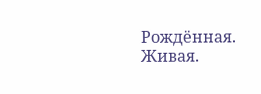Рождённая. Живая.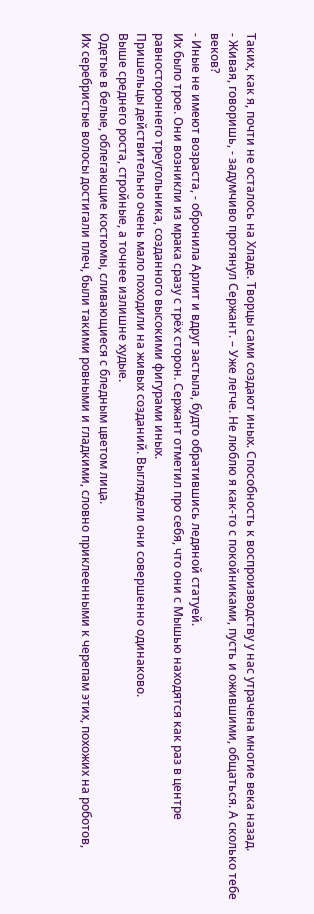Таких, как я, почти не осталось на Хладе. Творцы сами создают иных. Способность к воспроизводству у нас утрачена многие века назад.
- Живая, говоришь, - задумчиво протянул Сержант. – Уже легче. Не люблю я как-то с покойниками, пусть и ожившими, общаться. А сколько тебе веков?
- Иные не имеют возраста, - обронила Арлит и вдруг застыла, будто обратившись ледяной статуей.
Их было трое. Они возникли из мрака сразу с трёх сторон. Сержант отметил про себя, что они с Мышью находятся как раз в центре равностороннего треугольника, созданного высокими фигурами иных.
Пришельцы действительно очень мало походили на живых созданий. Выглядели они совершенно одинаково.
Выше среднего роста, стройные, а точнее излишне худые.
Одетые в белые, облегающие костюмы, сливающиеся с бледным цветом лица.
Их серебристые волосы достигали плеч, были такими ровными и гладкими, словно приклеенными к черепам этих, похожих на роботов,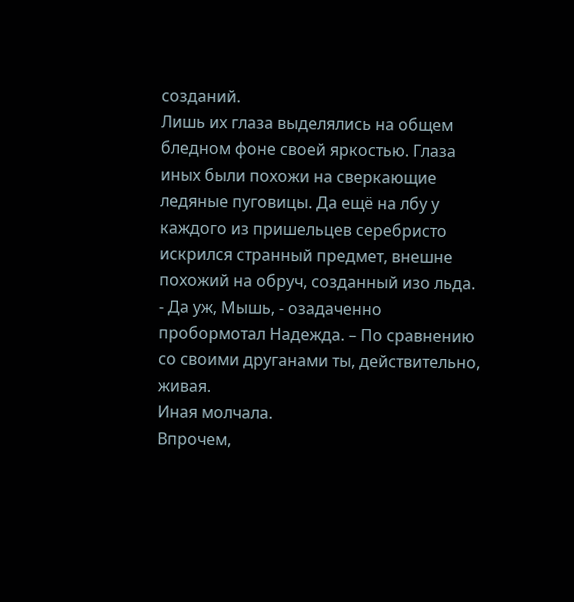созданий.
Лишь их глаза выделялись на общем бледном фоне своей яркостью. Глаза иных были похожи на сверкающие ледяные пуговицы. Да ещё на лбу у каждого из пришельцев серебристо искрился странный предмет, внешне похожий на обруч, созданный изо льда.
- Да уж, Мышь, - озадаченно пробормотал Надежда. – По сравнению со своими друганами ты, действительно, живая.
Иная молчала.
Впрочем,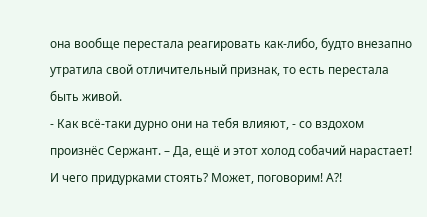она вообще перестала реагировать как-либо, будто внезапно утратила свой отличительный признак, то есть перестала быть живой.
- Как всё-таки дурно они на тебя влияют, - со вздохом произнёс Сержант. – Да, ещё и этот холод собачий нарастает! И чего придурками стоять? Может, поговорим! А?!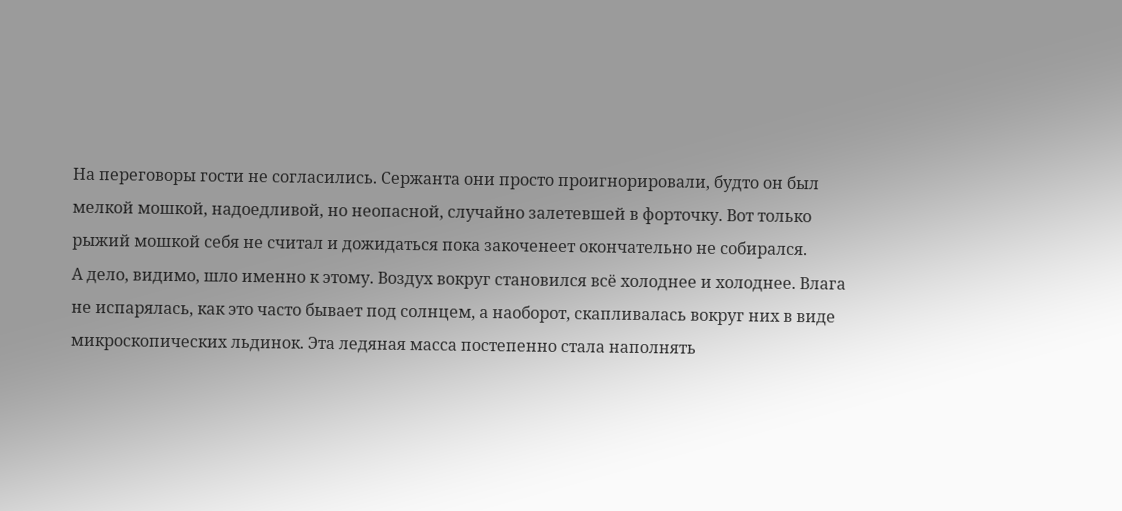На переговоры гости не согласились. Сержанта они просто проигнорировали, будто он был мелкой мошкой, надоедливой, но неопасной, случайно залетевшей в форточку. Вот только рыжий мошкой себя не считал и дожидаться пока закоченеет окончательно не собирался.
А дело, видимо, шло именно к этому. Воздух вокруг становился всё холоднее и холоднее. Влага не испарялась, как это часто бывает под солнцем, а наоборот, скапливалась вокруг них в виде микроскопических льдинок. Эта ледяная масса постепенно стала наполнять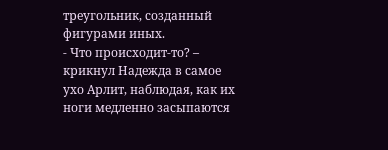треугольник, созданный фигурами иных.
- Что происходит-то? – крикнул Надежда в самое ухо Арлит, наблюдая, как их ноги медленно засыпаются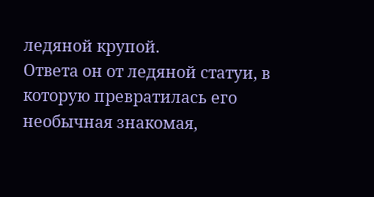ледяной крупой.
Ответа он от ледяной статуи, в которую превратилась его необычная знакомая,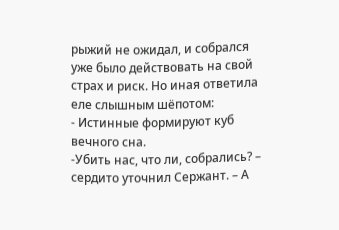рыжий не ожидал, и собрался уже было действовать на свой страх и риск. Но иная ответила еле слышным шёпотом:
- Истинные формируют куб вечного сна.
-Убить нас, что ли, собрались? – сердито уточнил Сержант. – А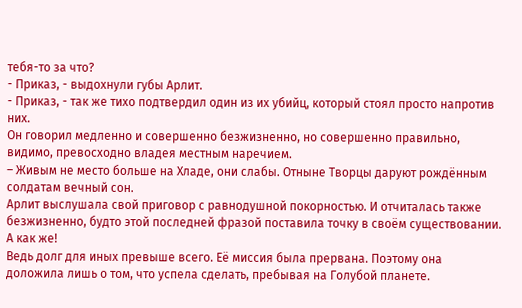тебя-то за что?
- Приказ, - выдохнули губы Арлит.
- Приказ, - так же тихо подтвердил один из их убийц, который стоял просто напротив них.
Он говорил медленно и совершенно безжизненно, но совершенно правильно, видимо, превосходно владея местным наречием.
– Живым не место больше на Хладе, они слабы. Отныне Творцы даруют рождённым солдатам вечный сон.
Арлит выслушала свой приговор с равнодушной покорностью. И отчиталась также безжизненно, будто этой последней фразой поставила точку в своём существовании.
А как же!
Ведь долг для иных превыше всего. Её миссия была прервана. Поэтому она доложила лишь о том, что успела сделать, пребывая на Голубой планете.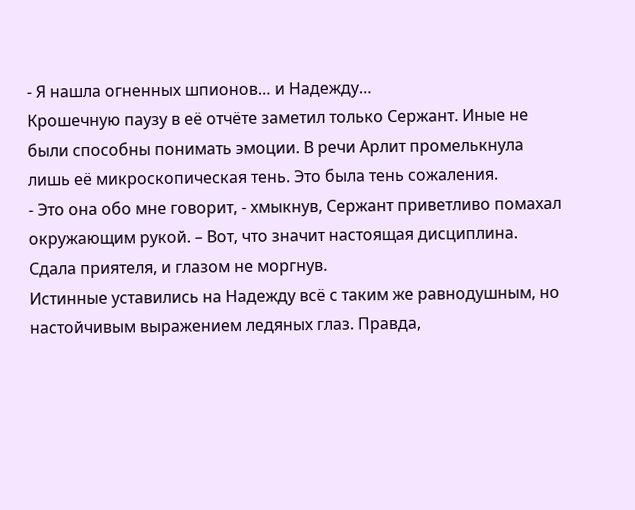- Я нашла огненных шпионов… и Надежду…
Крошечную паузу в её отчёте заметил только Сержант. Иные не были способны понимать эмоции. В речи Арлит промелькнула лишь её микроскопическая тень. Это была тень сожаления.
- Это она обо мне говорит, - хмыкнув, Сержант приветливо помахал окружающим рукой. – Вот, что значит настоящая дисциплина. Сдала приятеля, и глазом не моргнув.
Истинные уставились на Надежду всё с таким же равнодушным, но настойчивым выражением ледяных глаз. Правда,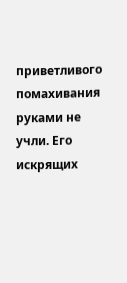приветливого помахивания руками не учли. Его искрящих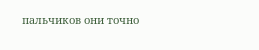пальчиков они точно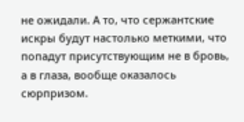не ожидали. А то, что сержантские искры будут настолько меткими, что попадут присутствующим не в бровь, а в глаза, вообще оказалось сюрпризом.